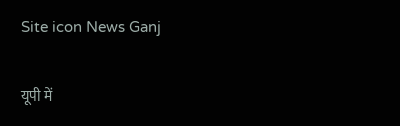Site icon News Ganj

यूपी में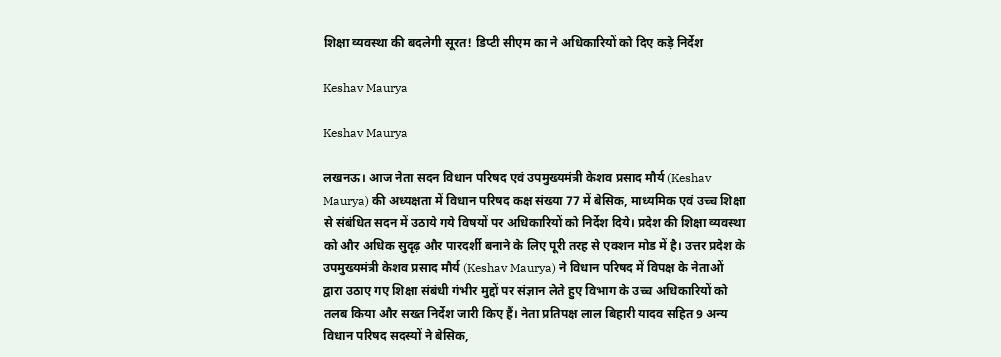शिक्षा व्यवस्था की बदलेगी सूरत! डिप्टी सीएम का ने अधिकारियों को दिए कड़े निर्देश

Keshav Maurya

Keshav Maurya

लखनऊ। आज नेता सदन विधान परिषद एवं उपमुख्यमंत्री केशव प्रसाद मौर्य (Keshav Maurya) की अध्यक्षता में विधान परिषद कक्ष संख्‍या 77 में बेसिक, माध्‍यमिक एवं उच्‍च शिक्षा से संबंधित सदन में उठाये गये विषयों पर अधिकारियों को निर्देश दिये। प्रदेश की शिक्षा व्यवस्था को और अधिक सुदृढ़ और पारदर्शी बनाने के लिए पूरी तरह से एक्शन मोड में है। उत्तर प्रदेश के उपमुख्यमंत्री केशव प्रसाद मौर्य (Keshav Maurya) ने विधान परिषद में विपक्ष के नेताओं द्वारा उठाए गए शिक्षा संबंधी गंभीर मुद्दों पर संज्ञान लेते हुए विभाग के उच्च अधिकारियों को तलब किया और सख्त निर्देश जारी किए हैं। नेता प्रतिपक्ष लाल बिहारी यादव सहित 9 अन्य विधान परिषद सदस्यों ने बेसिक,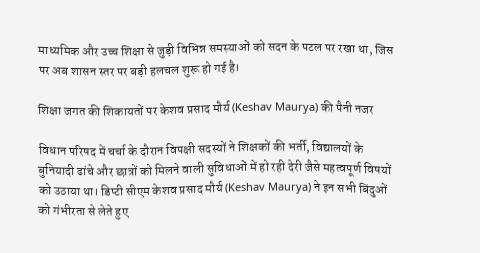माध्यमिक और उच्च शिक्षा से जुड़ी विभिन्न समस्याओं को सदन के पटल पर रखा था, जिस पर अब शासन स्तर पर बड़ी हलचल शुरू हो गई है।

शिक्षा जगत की शिकायतों पर केशव प्रसाद मौर्य (Keshav Maurya) की पैनी नजर

विधान परिषद में चर्चा के दौरान विपक्षी सदस्यों ने शिक्षकों की भर्ती, विद्यालयों के बुनियादी ढांचे और छात्रों को मिलने वाली सुविधाओं में हो रही देरी जैसे महत्वपूर्ण विषयों को उठाया था। डिप्टी सीएम केशव प्रसाद मौर्य (Keshav Maurya) ने इन सभी बिंदुओं को गंभीरता से लेते हुए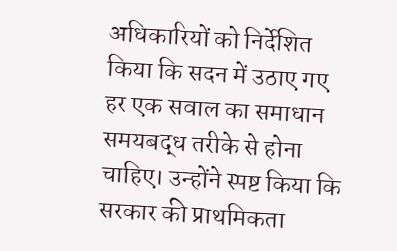अधिकारियों को निर्देशित किया कि सदन में उठाए गए हर एक सवाल का समाधान समयबद्ध तरीके से होना चाहिए। उन्होंने स्पष्ट किया कि सरकार की प्राथमिकता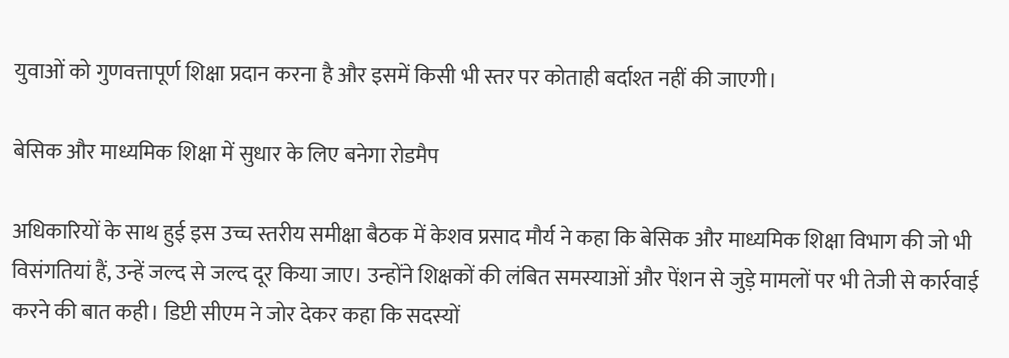युवाओं को गुणवत्तापूर्ण शिक्षा प्रदान करना है और इसमें किसी भी स्तर पर कोताही बर्दाश्त नहीं की जाएगी।

बेसिक और माध्यमिक शिक्षा में सुधार के लिए बनेगा रोडमैप

अधिकारियों के साथ हुई इस उच्च स्तरीय समीक्षा बैठक में केशव प्रसाद मौर्य ने कहा कि बेसिक और माध्यमिक शिक्षा विभाग की जो भी विसंगतियां हैं, उन्हें जल्द से जल्द दूर किया जाए। उन्होंने शिक्षकों की लंबित समस्याओं और पेंशन से जुड़े मामलों पर भी तेजी से कार्रवाई करने की बात कही। डिप्टी सीएम ने जोर देकर कहा कि सदस्यों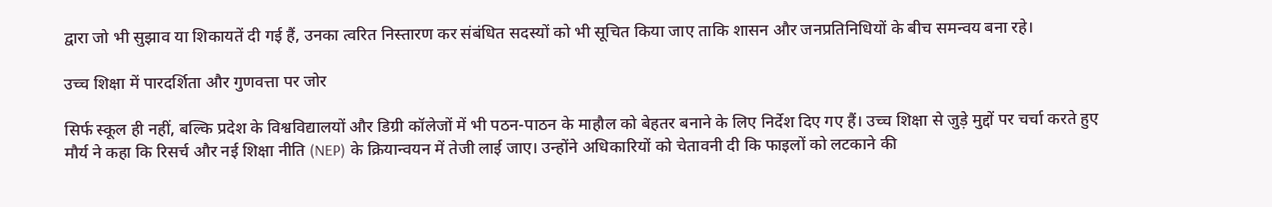द्वारा जो भी सुझाव या शिकायतें दी गई हैं, उनका त्वरित निस्तारण कर संबंधित सदस्यों को भी सूचित किया जाए ताकि शासन और जनप्रतिनिधियों के बीच समन्वय बना रहे।

उच्च शिक्षा में पारदर्शिता और गुणवत्ता पर जोर

सिर्फ स्कूल ही नहीं, बल्कि प्रदेश के विश्वविद्यालयों और डिग्री कॉलेजों में भी पठन-पाठन के माहौल को बेहतर बनाने के लिए निर्देश दिए गए हैं। उच्च शिक्षा से जुड़े मुद्दों पर चर्चा करते हुए मौर्य ने कहा कि रिसर्च और नई शिक्षा नीति (NEP) के क्रियान्वयन में तेजी लाई जाए। उन्होंने अधिकारियों को चेतावनी दी कि फाइलों को लटकाने की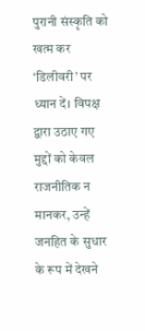पुरानी संस्कृति को खत्म कर ‘डिलीवरी’ पर ध्यान दें। विपक्ष द्वारा उठाए गए मुद्दों को केवल राजनीतिक न मानकर, उन्हें जनहित के सुधार के रूप में देखने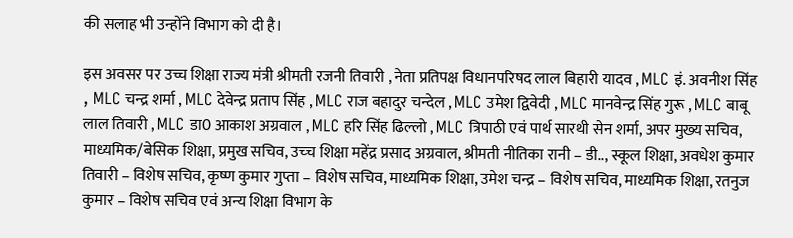की सलाह भी उन्होंने विभाग को दी है।

इस अवसर पर उच्च शिक्षा राज्य मंत्री श्रीमती रजनी तिवारी , नेता प्रतिपक्ष विधानपरिषद लाल बिहारी यादव , MLC इं. अवनीश सिंह , MLC चन्‍द्र शर्मा , MLC देवेन्‍द्र प्रताप सिंह , MLC राज बहादुर चन्‍देल , MLC उमेश द्विवेदी , MLC मानवेन्‍द्र सिंह गुरू , MLC बाबू लाल तिवारी , MLC डा0 आकाश अग्रवाल , MLC हरि सिंह ढिल्‍लो , MLC त्रिपाठी एवं पार्थ सारथी सेन शर्मा, अपर मुख्‍य सचिव, माध्‍यमिक/बेसिक शिक्षा, प्रमुख सचिव, उच्‍च शिक्षा महेंद्र प्रसाद अग्रवाल, श्रीमती नीतिका रानी – डी.., स्कूल शिक्षा, अवधेश कुमार तिवारी – विशेष सचिव, कृष्ण कुमार गुप्ता – विशेष सचिव, माध्यमिक शिक्षा, उमेश चन्द्र – विशेष सचिव, माध्यमिक शिक्षा, रतनुज कुमार – विशेष सचिव एवं अन्‍य शिक्षा विभाग के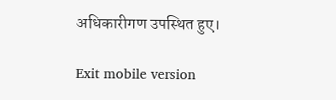अधिकारीगण उपस्थित हुए।

Exit mobile version